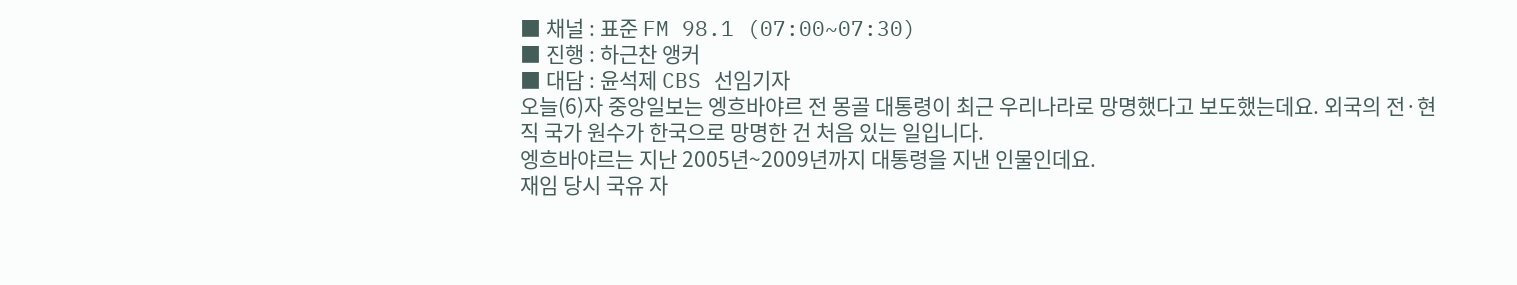■ 채널 : 표준 FM 98.1 (07:00~07:30)
■ 진행 : 하근찬 앵커
■ 대담 : 윤석제 CBS 선임기자
오늘(6)자 중앙일보는 엥흐바야르 전 몽골 대통령이 최근 우리나라로 망명했다고 보도했는데요. 외국의 전·현직 국가 원수가 한국으로 망명한 건 처음 있는 일입니다.
엥흐바야르는 지난 2005년~2009년까지 대통령을 지낸 인물인데요.
재임 당시 국유 자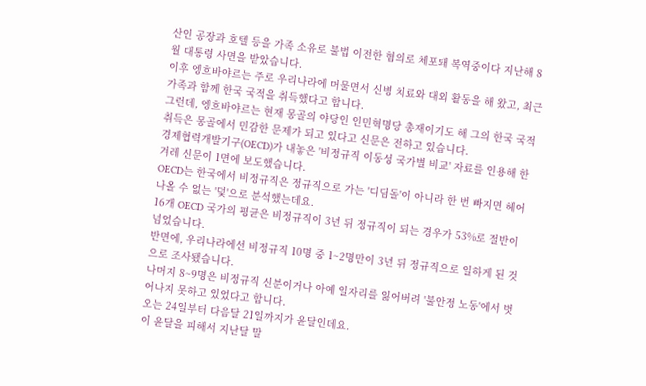산인 공장과 호텔 등을 가족 소유로 불법 이전한 혐의로 체포돼 복역중이다 지난해 8월 대통령 사면을 받았습니다.
이후 엥흐바야르는 주로 우리나라에 머물면서 신병 치료와 대외 활동을 해 왔고, 최근 가족과 함께 한국 국적을 취득했다고 합니다.
그런데, 엥흐바야르는 현재 몽골의 야당인 인민혁명당 총재이기도 해 그의 한국 국적 취득은 몽골에서 민감한 문제가 되고 있다고 신문은 전하고 있습니다.
경제협력개발기구(OECD)가 내놓은 '비정규직 이동성 국가별 비교' 자료를 인용해 한겨레 신문이 1면에 보도했습니다.
OECD는 한국에서 비정규직은 정규직으로 가는 '디딤돌'이 아니라 한 번 빠지면 헤어 나올 수 없는 '덫'으로 분석했는데요.
16개 OECD 국가의 평균은 비정규직이 3년 뒤 정규직이 되는 경우가 53%로 절반이 넘었습니다.
반면에, 우리나라에선 비정규직 10명 중 1~2명만이 3년 뒤 정규직으로 일하게 된 것으로 조사됐습니다.
나머지 8~9명은 비정규직 신분이거나 아예 일자리를 잃어버려 '불안정 노동'에서 벗어나지 못하고 있었다고 합니다.
오는 24일부터 다음달 21일까지가 윤달인데요.
이 윤달을 피해서 지난달 말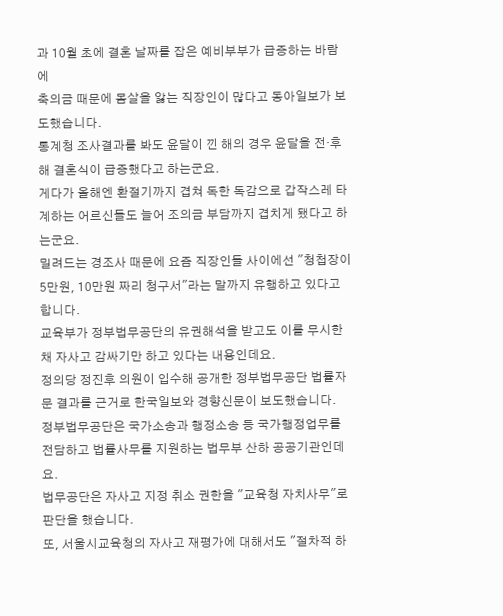과 10월 초에 결혼 날짜를 잡은 예비부부가 급증하는 바람에
축의금 때문에 몸살을 앓는 직장인이 많다고 동아일보가 보도했습니다.
통계청 조사결과를 봐도 윤달이 낀 해의 경우 윤달을 전·후해 결혼식이 급증했다고 하는군요.
게다가 올해엔 환절기까지 겹쳐 독한 독감으로 갑작스레 타계하는 어르신들도 늘어 조의금 부담까지 겹치게 됐다고 하는군요.
밀려드는 경조사 때문에 요즘 직장인들 사이에선 "청첩장이 5만원, 10만원 짜리 청구서"라는 말까지 유행하고 있다고 합니다.
교육부가 정부법무공단의 유권해석을 받고도 이를 무시한 채 자사고 감싸기만 하고 있다는 내용인데요.
정의당 정진후 의원이 입수해 공개한 정부법무공단 법률자문 결과를 근거로 한국일보와 경향신문이 보도했습니다.
정부법무공단은 국가소송과 행정소송 등 국가행정업무를 전담하고 법률사무를 지원하는 법무부 산하 공공기관인데요.
법무공단은 자사고 지정 취소 권한을 "교육청 자치사무"로 판단을 했습니다.
또, 서울시교육청의 자사고 재평가에 대해서도 "절차적 하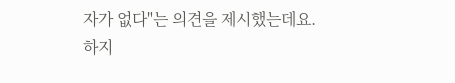자가 없다"는 의견을 제시했는데요.
하지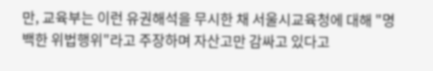만, 교육부는 이런 유권해석을 무시한 채 서울시교육청에 대해 "명백한 위법행위"라고 주장하며 자산고만 감싸고 있다고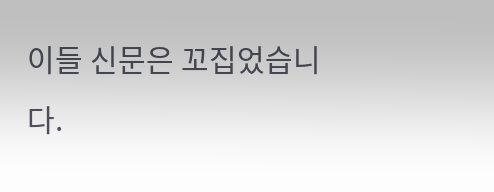이들 신문은 꼬집었습니다.